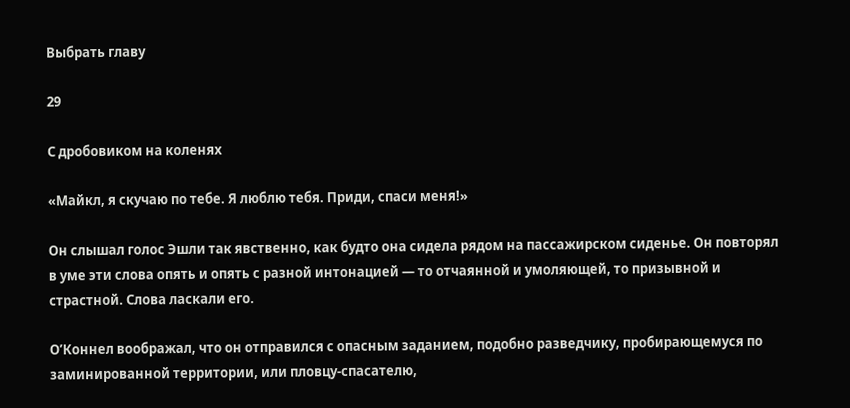Выбрать главу

29

С дробовиком на коленях

«Майкл, я скучаю по тебе. Я люблю тебя. Приди, спаси меня!»

Он слышал голос Эшли так явственно, как будто она сидела рядом на пассажирском сиденье. Он повторял в уме эти слова опять и опять с разной интонацией — то отчаянной и умоляющей, то призывной и страстной. Слова ласкали его.

О’Коннел воображал, что он отправился с опасным заданием, подобно разведчику, пробирающемуся по заминированной территории, или пловцу-спасателю,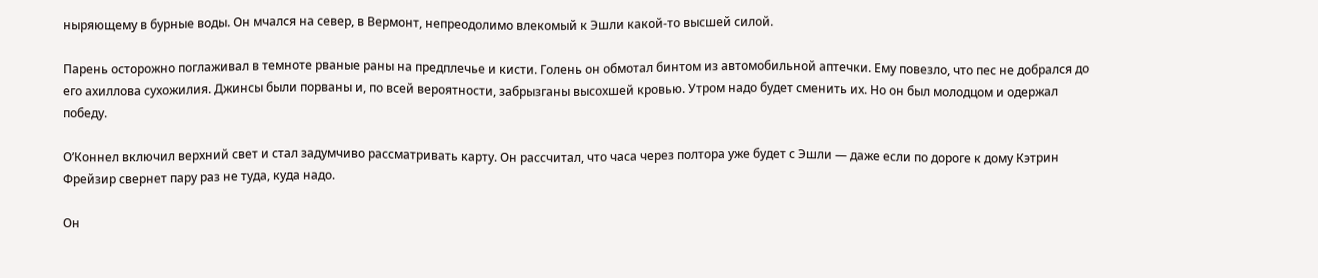ныряющему в бурные воды. Он мчался на север, в Вермонт, непреодолимо влекомый к Эшли какой-то высшей силой.

Парень осторожно поглаживал в темноте рваные раны на предплечье и кисти. Голень он обмотал бинтом из автомобильной аптечки. Ему повезло, что пес не добрался до его ахиллова сухожилия. Джинсы были порваны и, по всей вероятности, забрызганы высохшей кровью. Утром надо будет сменить их. Но он был молодцом и одержал победу.

О’Коннел включил верхний свет и стал задумчиво рассматривать карту. Он рассчитал, что часа через полтора уже будет с Эшли — даже если по дороге к дому Кэтрин Фрейзир свернет пару раз не туда, куда надо.

Он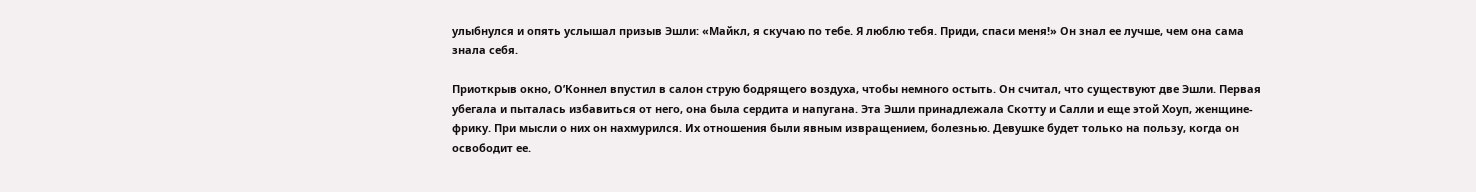улыбнулся и опять услышал призыв Эшли: «Майкл, я скучаю по тебе. Я люблю тебя. Приди, спаси меня!» Он знал ее лучше, чем она сама знала себя.

Приоткрыв окно, О’Коннел впустил в салон струю бодрящего воздуха, чтобы немного остыть. Он считал, что существуют две Эшли. Первая убегала и пыталась избавиться от него, она была сердита и напугана. Эта Эшли принадлежала Скотту и Салли и еще этой Хоуп, женщине-фрику. При мысли о них он нахмурился. Их отношения были явным извращением, болезнью. Девушке будет только на пользу, когда он освободит ее.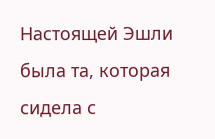Настоящей Эшли была та, которая сидела с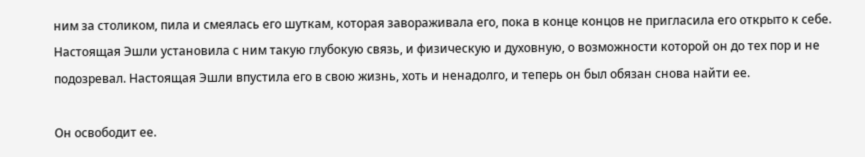ним за столиком, пила и смеялась его шуткам, которая завораживала его, пока в конце концов не пригласила его открыто к себе. Настоящая Эшли установила с ним такую глубокую связь, и физическую и духовную, о возможности которой он до тех пор и не подозревал. Настоящая Эшли впустила его в свою жизнь, хоть и ненадолго, и теперь он был обязан снова найти ее.

Он освободит ее.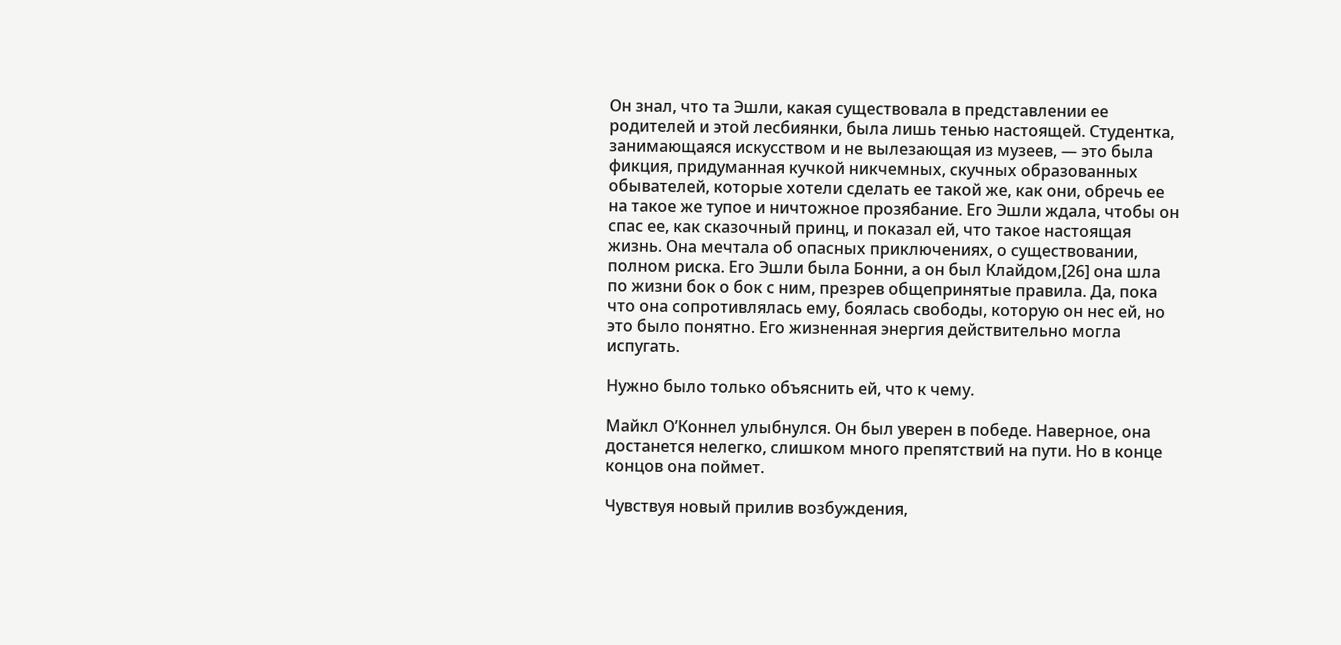Он знал, что та Эшли, какая существовала в представлении ее родителей и этой лесбиянки, была лишь тенью настоящей. Студентка, занимающаяся искусством и не вылезающая из музеев, — это была фикция, придуманная кучкой никчемных, скучных образованных обывателей, которые хотели сделать ее такой же, как они, обречь ее на такое же тупое и ничтожное прозябание. Его Эшли ждала, чтобы он спас ее, как сказочный принц, и показал ей, что такое настоящая жизнь. Она мечтала об опасных приключениях, о существовании, полном риска. Его Эшли была Бонни, а он был Клайдом,[26] она шла по жизни бок о бок с ним, презрев общепринятые правила. Да, пока что она сопротивлялась ему, боялась свободы, которую он нес ей, но это было понятно. Его жизненная энергия действительно могла испугать.

Нужно было только объяснить ей, что к чему.

Майкл О’Коннел улыбнулся. Он был уверен в победе. Наверное, она достанется нелегко, слишком много препятствий на пути. Но в конце концов она поймет.

Чувствуя новый прилив возбуждения,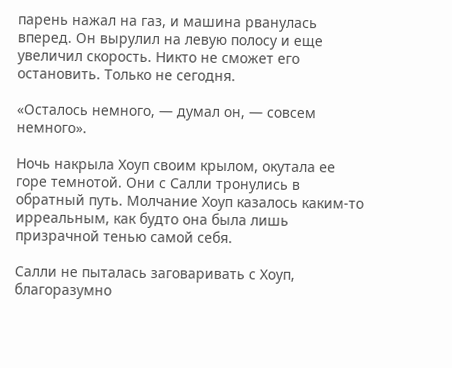парень нажал на газ, и машина рванулась вперед. Он вырулил на левую полосу и еще увеличил скорость. Никто не сможет его остановить. Только не сегодня.

«Осталось немного, — думал он, — совсем немного».

Ночь накрыла Хоуп своим крылом, окутала ее горе темнотой. Они с Салли тронулись в обратный путь. Молчание Хоуп казалось каким-то ирреальным, как будто она была лишь призрачной тенью самой себя.

Салли не пыталась заговаривать с Хоуп, благоразумно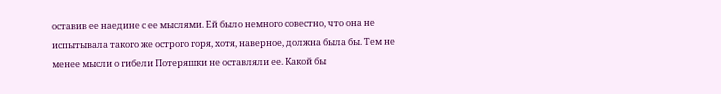оставив ее наедине с ее мыслями. Ей было немного совестно, что она не испытывала такого же острого горя, хотя, наверное, должна была бы. Тем не менее мысли о гибели Потеряшки не оставляли ее. Какой бы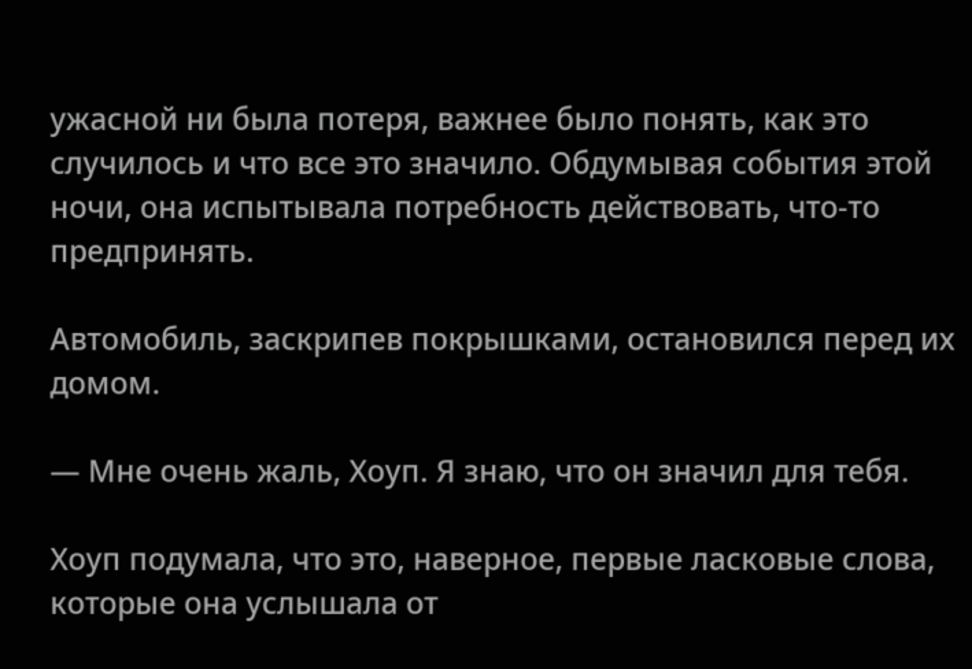ужасной ни была потеря, важнее было понять, как это случилось и что все это значило. Обдумывая события этой ночи, она испытывала потребность действовать, что-то предпринять.

Автомобиль, заскрипев покрышками, остановился перед их домом.

— Мне очень жаль, Хоуп. Я знаю, что он значил для тебя.

Хоуп подумала, что это, наверное, первые ласковые слова, которые она услышала от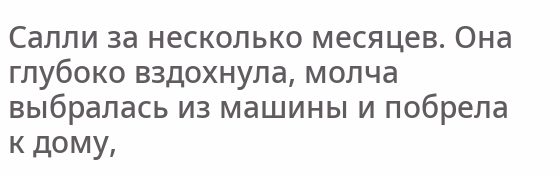Салли за несколько месяцев. Она глубоко вздохнула, молча выбралась из машины и побрела к дому,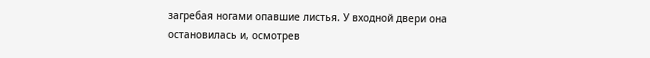загребая ногами опавшие листья. У входной двери она остановилась и, осмотрев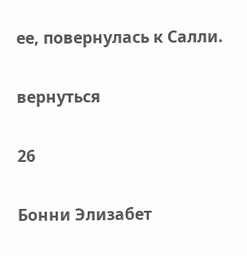ее, повернулась к Салли.

вернуться

26

Бонни Элизабет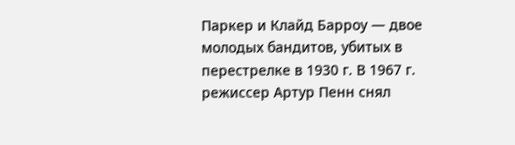Паркер и Клайд Барроу — двое молодых бандитов, убитых в перестрелке в 1930 г. В 1967 г. режиссер Артур Пенн снял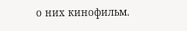о них кинофильм.